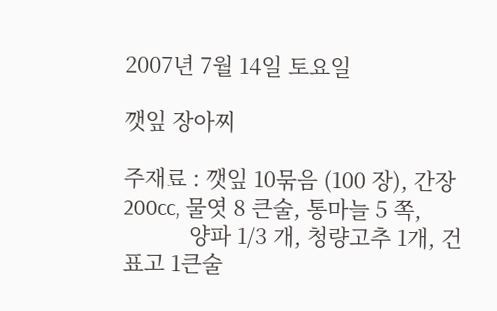2007년 7월 14일 토요일

깻잎 장아찌

주재료 : 깻잎 10묶음 (100 장), 간장 200cc, 물엿 8 큰술, 통마늘 5 쪽,
           양파 1/3 개, 청량고추 1개, 건표고 1큰술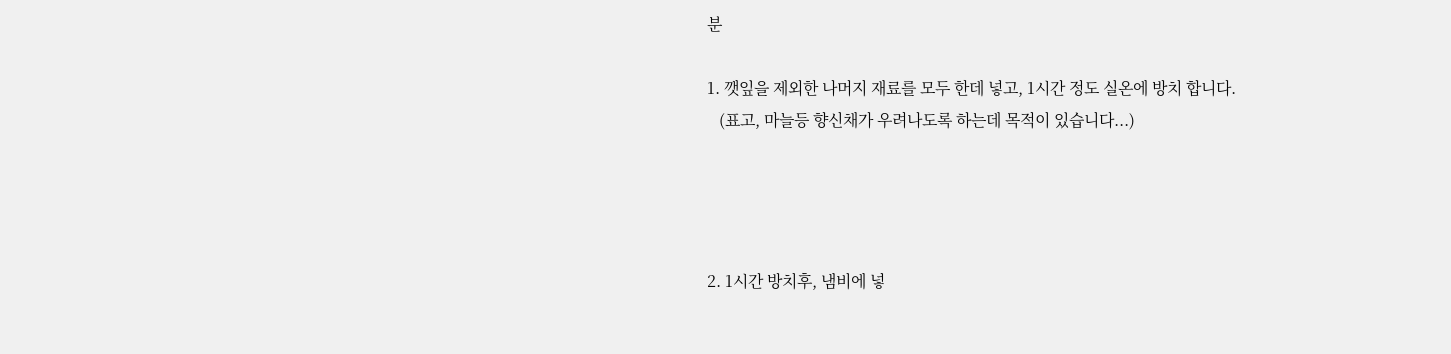분

1. 깻잎을 제외한 나머지 재료를 모두 한데 넣고, 1시간 정도 실온에 방치 합니다.
   (표고, 마늘등 향신채가 우려나도록 하는데 목적이 있습니다...)




2. 1시간 방치후, 냄비에 넣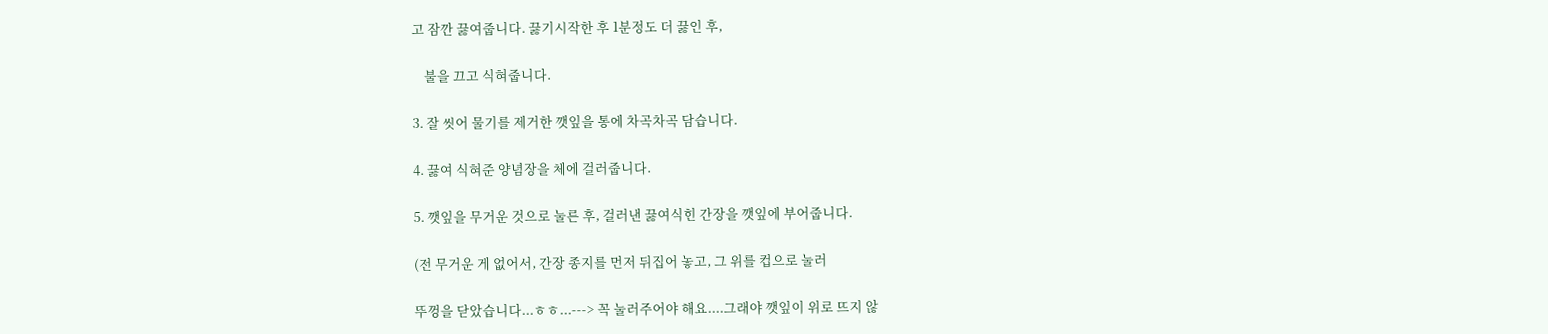고 잠깐 끓여줍니다. 끓기시작한 후 1분정도 더 끓인 후,

    불을 끄고 식혀줍니다.

3. 잘 씻어 물기를 제거한 깻잎을 통에 차곡차곡 담습니다.

4. 끓여 식혀준 양념장을 체에 걸러줍니다.

5. 깻잎을 무거운 것으로 눌른 후, 걸러낸 끓여식힌 간장을 깻잎에 부어줍니다.

(전 무거운 게 없어서, 간장 종지를 먼저 뒤집어 놓고, 그 위를 컵으로 눌러

뚜껑을 닫았습니다...ㅎㅎ...---> 꼭 눌러주어야 해요....그래야 깻잎이 위로 뜨지 않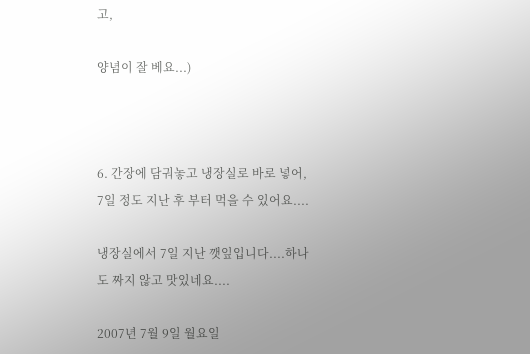고,

양념이 잘 베요...)



6. 간장에 담궈놓고 냉장실로 바로 넣어, 7일 정도 지난 후 부터 먹을 수 있어요....

냉장실에서 7일 지난 깻잎입니다....하나도 짜지 않고 맛있네요....

2007년 7월 9일 월요일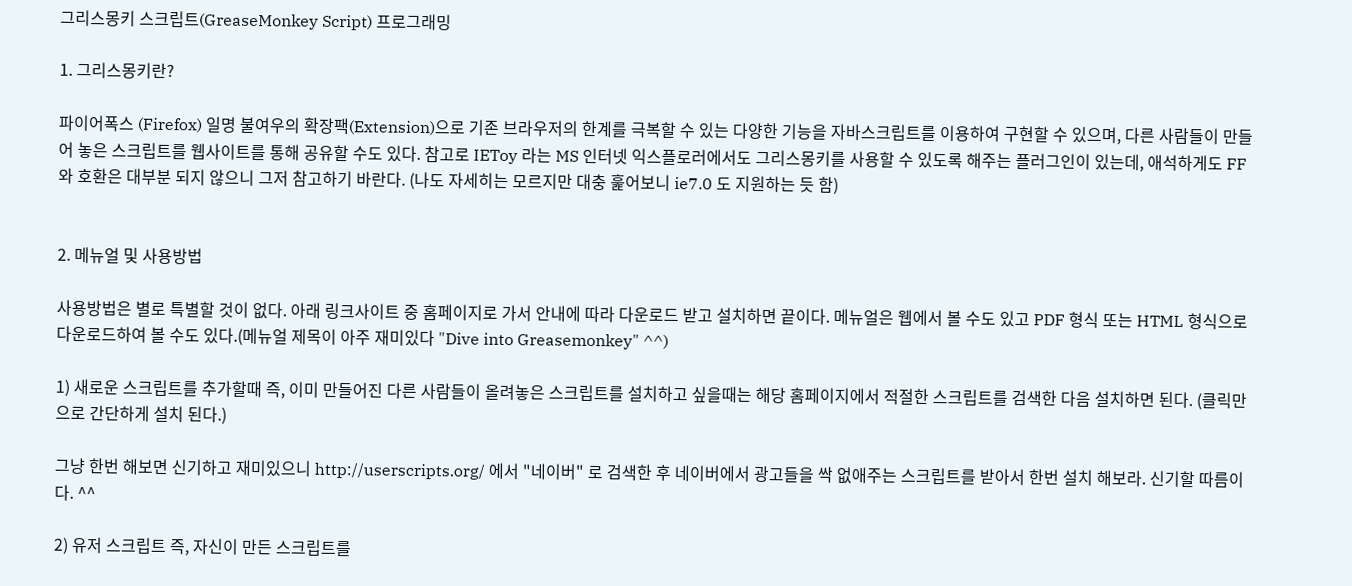그리스몽키 스크립트(GreaseMonkey Script) 프로그래밍

1. 그리스몽키란?

파이어폭스 (Firefox) 일명 불여우의 확장팩(Extension)으로 기존 브라우저의 한계를 극복할 수 있는 다양한 기능을 자바스크립트를 이용하여 구현할 수 있으며, 다른 사람들이 만들어 놓은 스크립트를 웹사이트를 통해 공유할 수도 있다. 참고로 IEToy 라는 MS 인터넷 익스플로러에서도 그리스몽키를 사용할 수 있도록 해주는 플러그인이 있는데, 애석하게도 FF 와 호환은 대부분 되지 않으니 그저 참고하기 바란다. (나도 자세히는 모르지만 대충 훑어보니 ie7.0 도 지원하는 듯 함)


2. 메뉴얼 및 사용방법

사용방법은 별로 특별할 것이 없다. 아래 링크사이트 중 홈페이지로 가서 안내에 따라 다운로드 받고 설치하면 끝이다. 메뉴얼은 웹에서 볼 수도 있고 PDF 형식 또는 HTML 형식으로 다운로드하여 볼 수도 있다.(메뉴얼 제목이 아주 재미있다 "Dive into Greasemonkey" ^^)

1) 새로운 스크립트를 추가할때 즉, 이미 만들어진 다른 사람들이 올려놓은 스크립트를 설치하고 싶을때는 해당 홈페이지에서 적절한 스크립트를 검색한 다음 설치하면 된다. (클릭만으로 간단하게 설치 된다.)

그냥 한번 해보면 신기하고 재미있으니 http://userscripts.org/ 에서 "네이버" 로 검색한 후 네이버에서 광고들을 싹 없애주는 스크립트를 받아서 한번 설치 해보라. 신기할 따름이다. ^^

2) 유저 스크립트 즉, 자신이 만든 스크립트를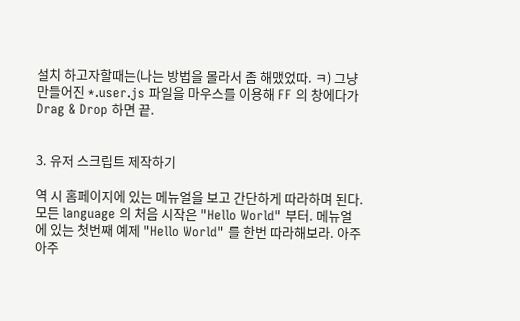설치 하고자할때는(나는 방법을 몰라서 좀 해맸었따. ㅋ) 그냥 만들어진 *.user.js 파일을 마우스를 이용해 FF 의 창에다가 Drag & Drop 하면 끝.


3. 유저 스크립트 제작하기

역 시 홈페이지에 있는 메뉴얼을 보고 간단하게 따라하며 된다. 모든 language 의 처음 시작은 "Hello World" 부터. 메뉴얼에 있는 첫번째 예제 "Hello World" 를 한번 따라해보라. 아주아주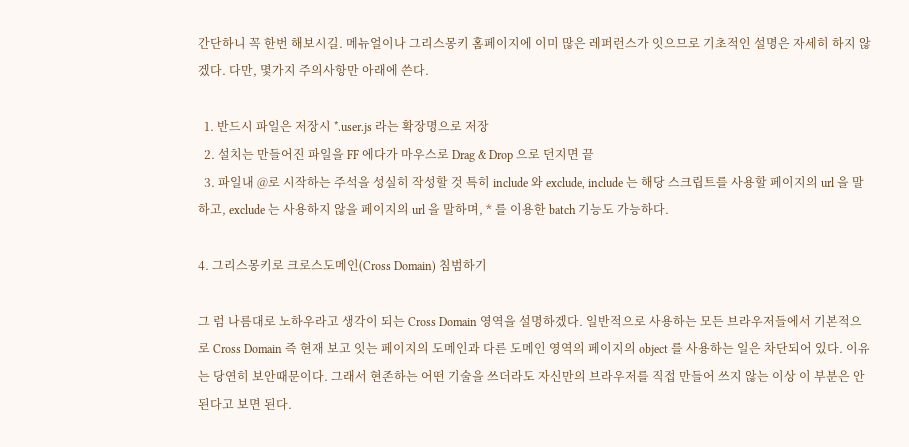간단하니 꼭 한번 해보시길. 메뉴얼이나 그리스몽키 홈페이지에 이미 많은 레퍼런스가 잇으므로 기초적인 설명은 자세히 하지 않겠다. 다만, 몇가지 주의사항만 아래에 쓴다.

  1. 반드시 파일은 저장시 *.user.js 라는 확장명으로 저장
  2. 설치는 만들어진 파일을 FF 에다가 마우스로 Drag & Drop 으로 던지면 끝
  3. 파일내 @로 시작하는 주석을 성실히 작성할 것 특히 include 와 exclude, include 는 해당 스크립트를 사용할 페이지의 url 을 말하고, exclude 는 사용하지 않을 페이지의 url 을 말하며, * 를 이용한 batch 기능도 가능하다.

4. 그리스몽키로 크로스도메인(Cross Domain) 침범하기

그 럼 나름대로 노하우라고 생각이 되는 Cross Domain 영역을 설명하겠다. 일반적으로 사용하는 모든 브라우저들에서 기본적으로 Cross Domain 즉 현재 보고 잇는 페이지의 도메인과 다른 도메인 영역의 페이지의 object 를 사용하는 일은 차단되어 있다. 이유는 당연히 보안때문이다. 그래서 현존하는 어떤 기술을 쓰더라도 자신만의 브라우저를 직접 만들어 쓰지 않는 이상 이 부분은 안된다고 보면 된다.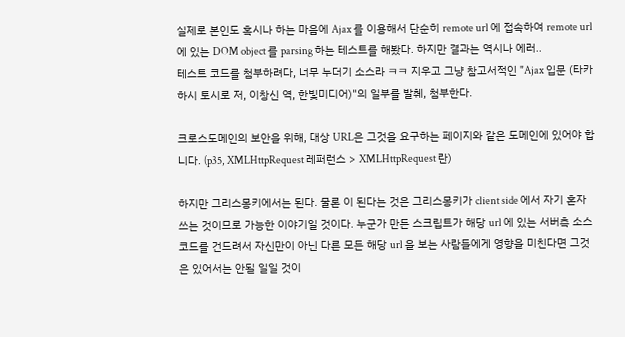실제로 본인도 혹시나 하는 마음에 Ajax 를 이용해서 단순히 remote url 에 접속하여 remote url 에 있는 DOM object 를 parsing 하는 테스트를 해봤다. 하지만 결과는 역시나 에러..
테스트 코드를 첨부하려다, 너무 누더기 소스라 ㅋㅋ 지우고 그냥 참고서적인 "Ajax 입문 (타카하시 토시로 저, 이창신 역, 한빛미디어)"의 일부를 발췌, 첨부한다.

크로스도메인의 보안을 위해, 대상 URL은 그것을 요구하는 페이지와 같은 도메인에 있어야 합니다. (p35, XMLHttpRequest 레퍼런스 > XMLHttpRequest 란)

하지만 그리스몽키에서는 된다. 물론 이 된다는 것은 그리스몽키가 client side 에서 자기 혼자 쓰는 것이므로 가능한 이야기일 것이다. 누군가 만든 스크립트가 해당 url 에 있는 서버측 소스코드를 건드려서 자신만이 아닌 다른 모든 해당 url 을 보는 사람들에게 영향을 미친다면 그것은 있어서는 안될 일일 것이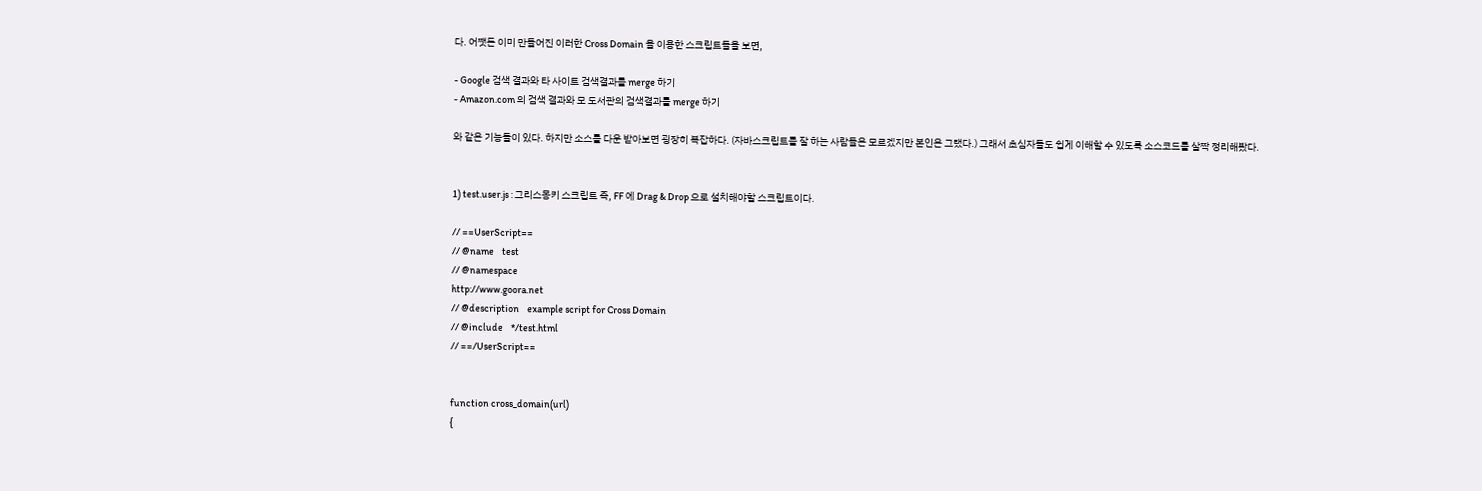다. 어쨋든 이미 만들어진 이러한 Cross Domain 을 이용한 스크립트들을 보면,

- Google 검색 결과와 타 사이트 검색결과를 merge 하기
- Amazon.com 의 검색 결과와 모 도서관의 검색결과를 merge 하기

와 같은 기능들이 있다. 하지만 소스를 다운 받아보면 굉장히 복잡하다. (자바스크립트를 잘 하는 사람들은 모르겠지만 본인은 그랬다.) 그래서 초심자들도 쉽게 이해할 수 있도록 소스코드를 살짝 정리해봤다.


1) test.user.js : 그리스몽키 스크립트 즉, FF 에 Drag & Drop 으로 설치해야할 스크립트이다.

// ==UserScript==
// @name    test
// @namespace
http://www.goora.net
// @description    example script for Cross Domain
// @include    */test.html
// ==/UserScript==


function cross_domain(url)
{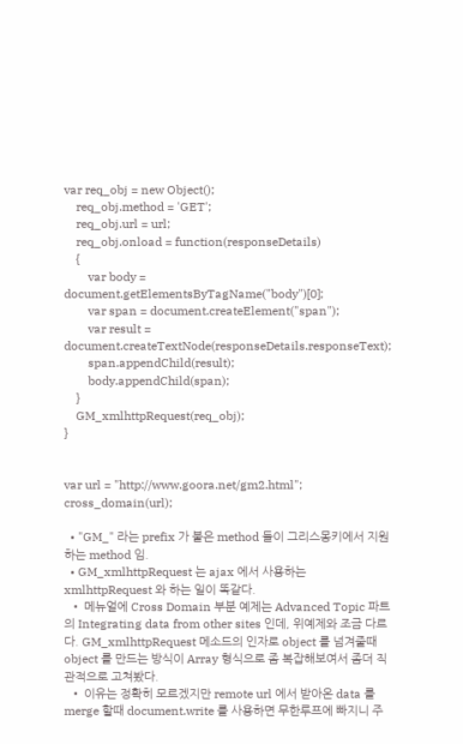var req_obj = new Object();
    req_obj.method = 'GET';
    req_obj.url = url;
    req_obj.onload = function(responseDetails)
    {
        var body = document.getElementsByTagName("body")[0];
        var span = document.createElement("span");
        var result = document.createTextNode(responseDetails.responseText);
        span.appendChild(result);
        body.appendChild(span);
    }
    GM_xmlhttpRequest(req_obj);
}


var url = "http://www.goora.net/gm2.html";
cross_domain(url);

  • "GM_" 라는 prefix 가 붙은 method 들이 그리스몽키에서 지원하는 method 임.
  • GM_xmlhttpRequest 는 ajax 에서 사용하는 xmlhttpRequest 와 하는 일이 똑같다.
  • 메뉴얼에 Cross Domain 부분 예제는 Advanced Topic 파트의 Integrating data from other sites 인데, 위예제와 조금 다르다. GM_xmlhttpRequest 메소드의 인자로 object 를 넘겨줄때 object 를 만드는 방식이 Array 형식으로 좀 복잡해보여서 좀더 직관적으로 고쳐봤다.
  • 이유는 정확히 모르겠지만 remote url 에서 받아온 data 를 merge 할때 document.write 를 사용하면 무한루프에 빠지니 주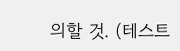의할 것. (테스트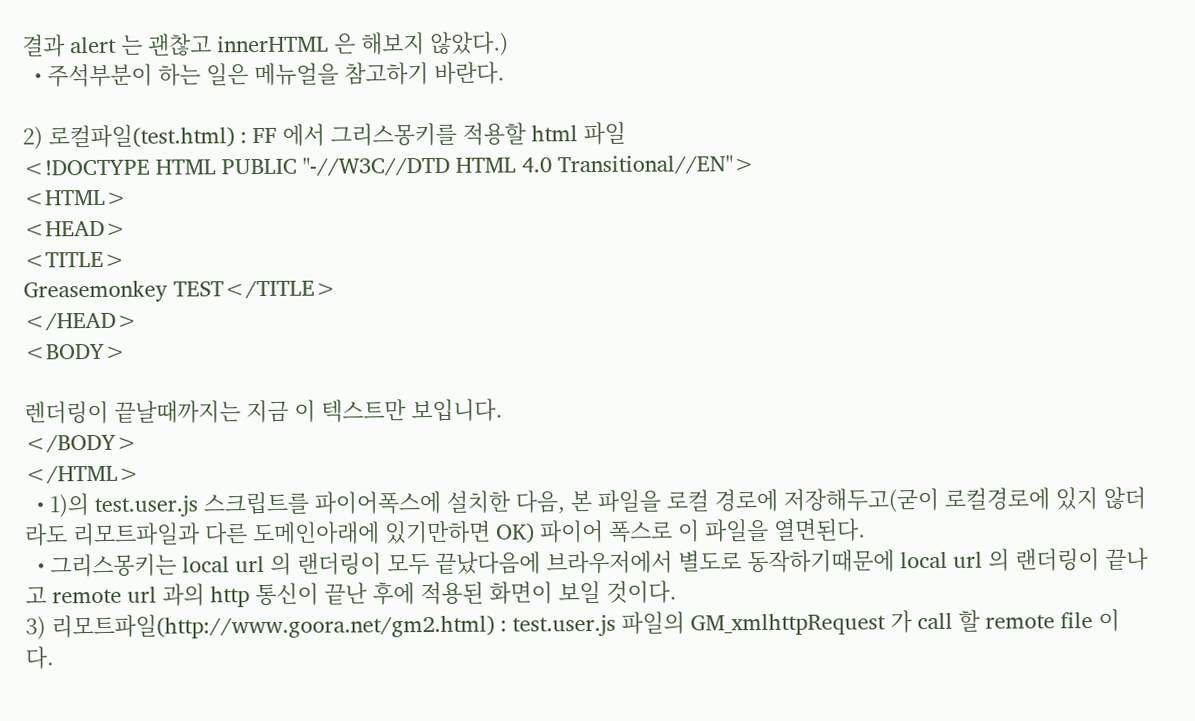결과 alert 는 괜찮고 innerHTML 은 해보지 않았다.)
  • 주석부분이 하는 일은 메뉴얼을 참고하기 바란다.

2) 로컬파일(test.html) : FF 에서 그리스몽키를 적용할 html 파일
<!DOCTYPE HTML PUBLIC "-//W3C//DTD HTML 4.0 Transitional//EN">
<HTML>
<HEAD>
<TITLE>
Greasemonkey TEST</TITLE>
</HEAD>
<BODY>

렌더링이 끝날때까지는 지금 이 텍스트만 보입니다.
</BODY>
</HTML>
  • 1)의 test.user.js 스크립트를 파이어폭스에 설치한 다음, 본 파일을 로컬 경로에 저장해두고(굳이 로컬경로에 있지 않더라도 리모트파일과 다른 도메인아래에 있기만하면 OK) 파이어 폭스로 이 파일을 열면된다.
  • 그리스몽키는 local url 의 랜더링이 모두 끝났다음에 브라우저에서 별도로 동작하기때문에 local url 의 랜더링이 끝나고 remote url 과의 http 통신이 끝난 후에 적용된 화면이 보일 것이다.
3) 리모트파일(http://www.goora.net/gm2.html) : test.user.js 파일의 GM_xmlhttpRequest 가 call 할 remote file 이다.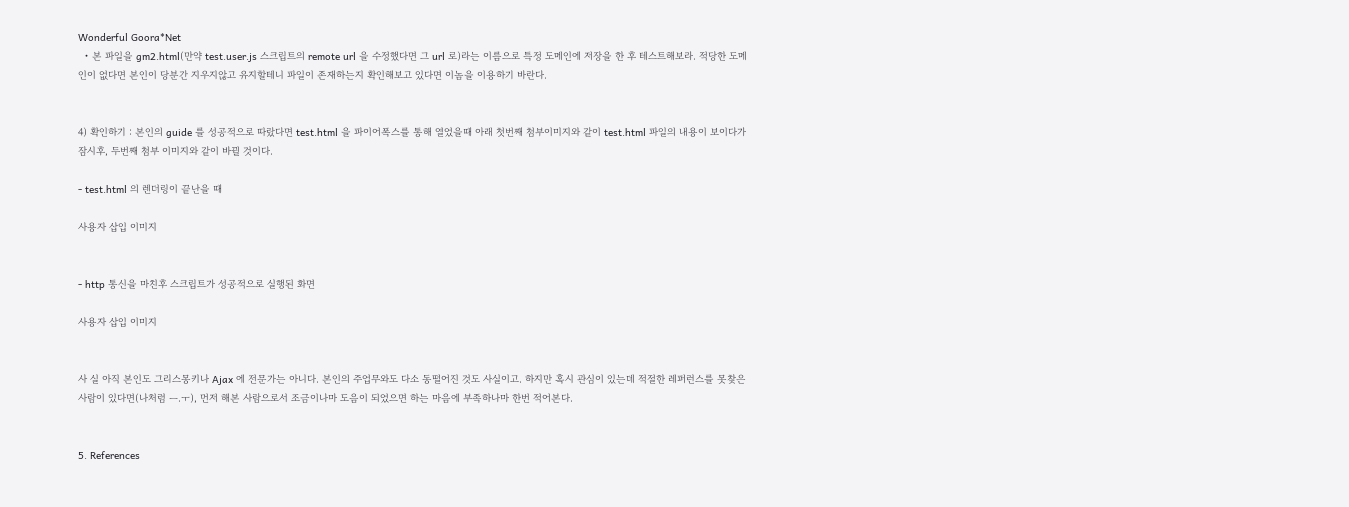Wonderful Goora*Net
  • 본 파일을 gm2.html(만약 test.user.js 스크립트의 remote url 을 수정했다면 그 url 로)라는 이름으로 특정 도메인에 저장을 한 후 테스트해보라. 적당한 도메인이 없다면 본인이 당분간 지우지않고 유지할테니 파일이 존재하는지 확인해보고 있다면 이놈을 이용하기 바란다.


4) 확인하기 : 본인의 guide 를 성공적으로 따랐다면 test.html 을 파이어폭스를 통해 열었을때 아래 첫번째 첨부이미지와 같이 test.html 파일의 내용이 보이다가 잠시후, 두번째 첨부 이미지와 같이 바뀔 것이다.

- test.html 의 렌더링이 끝난을 때

사용자 삽입 이미지


- http 통신을 마친후 스크립트가 성공적으로 실행된 화면

사용자 삽입 이미지


사 실 아직 본인도 그리스몽키나 Ajax 에 전문가는 아니다. 본인의 주업무와도 다소 동떨어진 것도 사실이고. 하지만 혹시 관심이 있는데 적절한 레퍼런스를 못찾은 사람이 있다면(나처럼 ㅡ.ㅜ), 먼저 해본 사람으로서 조금이나마 도음이 되었으면 하는 마음에 부족하나마 한번 적어본다.


5. References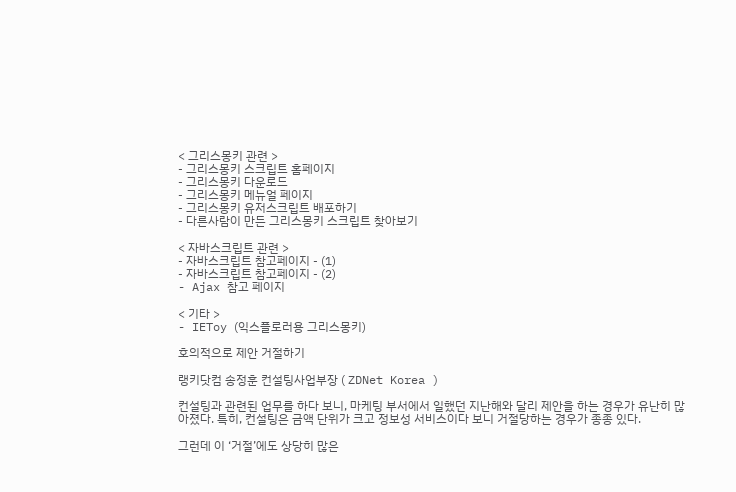< 그리스몽키 관련 >
- 그리스몽키 스크립트 홈페이지
- 그리스몽키 다운로드
- 그리스몽키 메뉴얼 페이지
- 그리스몽키 유저스크립트 배포하기
- 다른사람이 만든 그리스몽키 스크립트 찾아보기

< 자바스크립트 관련 >
- 자바스크립트 참고페이지 - (1)
- 자바스크립트 참고페이지 - (2)
- Ajax 참고 페이지

< 기타 >
- IEToy (익스플로러용 그리스몽키)

호의적으로 제안 거절하기

랭키닷컴 송정훈 컨설팅사업부장 ( ZDNet Korea )

컨설팅과 관련된 업무를 하다 보니, 마케팅 부서에서 일했던 지난해와 달리 제안을 하는 경우가 유난히 많아졌다. 특히, 컨설팅은 금액 단위가 크고 정보성 서비스이다 보니 거절당하는 경우가 종종 있다.

그런데 이 ‘거절’에도 상당히 많은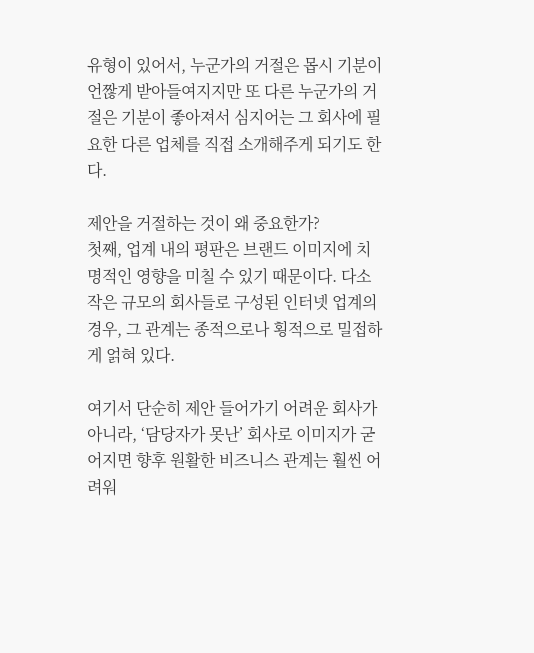유형이 있어서, 누군가의 거절은 몹시 기분이 언짢게 받아들여지지만 또 다른 누군가의 거절은 기분이 좋아져서 심지어는 그 회사에 필요한 다른 업체를 직접 소개해주게 되기도 한다.

제안을 거절하는 것이 왜 중요한가?
첫째, 업계 내의 평판은 브랜드 이미지에 치명적인 영향을 미칠 수 있기 때문이다. 다소 작은 규모의 회사들로 구성된 인터넷 업계의 경우, 그 관계는 종적으로나 횡적으로 밀접하게 얽혀 있다.

여기서 단순히 제안 들어가기 어려운 회사가 아니라, ‘담당자가 못난’ 회사로 이미지가 굳어지면 향후 원활한 비즈니스 관계는 훨씬 어려워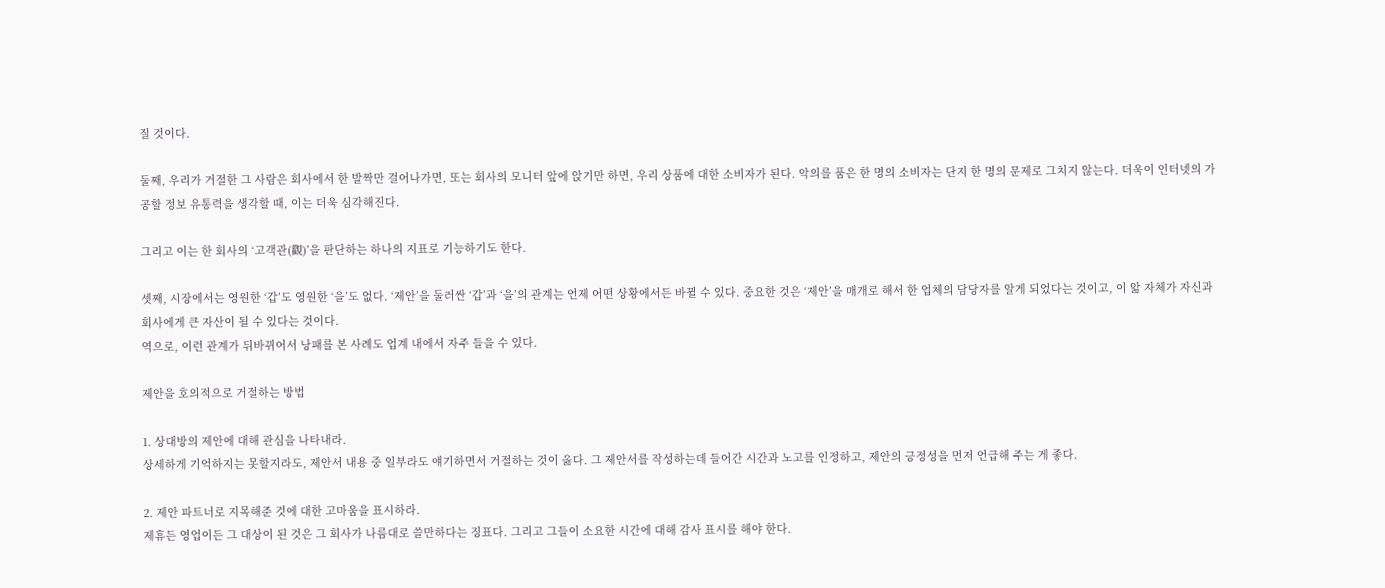질 것이다.

둘째, 우리가 거절한 그 사람은 회사에서 한 발짝만 걸어나가면, 또는 회사의 모니터 앞에 앉기만 하면, 우리 상품에 대한 소비자가 된다. 악의를 품은 한 명의 소비자는 단지 한 명의 문제로 그치지 않는다. 더욱이 인터넷의 가공할 정보 유통력을 생각할 때, 이는 더욱 심각해진다.

그리고 이는 한 회사의 ‘고객관(觀)’을 판단하는 하나의 지표로 기능하기도 한다.

셋째, 시장에서는 영원한 ‘갑’도 영원한 ‘을’도 없다. ‘제안’을 둘러싼 ‘갑’과 ‘을’의 관계는 언제 어떤 상황에서든 바뀔 수 있다. 중요한 것은 ‘제안’을 매개로 해서 한 업체의 담당자를 알게 되었다는 것이고, 이 앎 자체가 자신과 회사에게 큰 자산이 될 수 있다는 것이다.
역으로, 이런 관계가 뒤바뀌어서 낭패를 본 사례도 업계 내에서 자주 들을 수 있다.

제안을 호의적으로 거절하는 방법

1. 상대방의 제안에 대해 관심을 나타내라.
상세하게 기억하지는 못할지라도, 제안서 내용 중 일부라도 얘기하면서 거절하는 것이 옳다. 그 제안서를 작성하는데 들어간 시간과 노고를 인정하고, 제안의 긍정성을 먼저 언급해 주는 게 좋다.

2. 제안 파트너로 지목해준 것에 대한 고마움을 표시하라.
제휴든 영업이든 그 대상이 된 것은 그 회사가 나름대로 쓸만하다는 징표다. 그리고 그들이 소요한 시간에 대해 감사 표시를 해야 한다.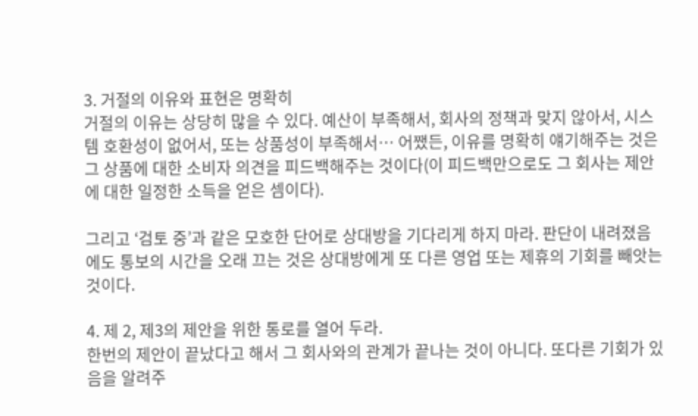3. 거절의 이유와 표현은 명확히
거절의 이유는 상당히 많을 수 있다. 예산이 부족해서, 회사의 정책과 맞지 않아서, 시스템 호환성이 없어서, 또는 상품성이 부족해서… 어쨌든, 이유를 명확히 얘기해주는 것은 그 상품에 대한 소비자 의견을 피드백해주는 것이다(이 피드백만으로도 그 회사는 제안에 대한 일정한 소득을 얻은 셈이다).

그리고 ‘검토 중’과 같은 모호한 단어로 상대방을 기다리게 하지 마라. 판단이 내려졌음에도 통보의 시간을 오래 끄는 것은 상대방에게 또 다른 영업 또는 제휴의 기회를 빼앗는 것이다.

4. 제 2, 제3의 제안을 위한 통로를 열어 두라.
한번의 제안이 끝났다고 해서 그 회사와의 관계가 끝나는 것이 아니다. 또다른 기회가 있음을 알려주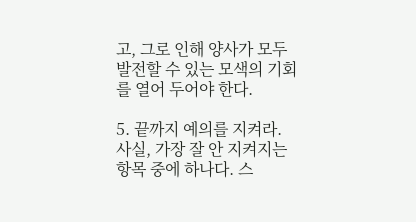고, 그로 인해 양사가 모두 발전할 수 있는 모색의 기회를 열어 두어야 한다.

5. 끝까지 예의를 지켜라.
사실, 가장 잘 안 지켜지는 항목 중에 하나다. 스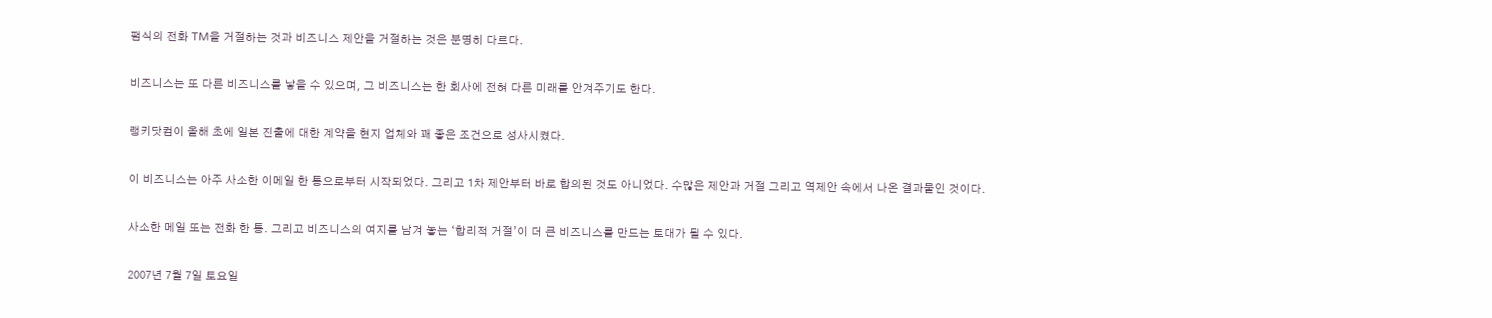팸식의 전화 TM을 거절하는 것과 비즈니스 제안을 거절하는 것은 분명히 다르다.

비즈니스는 또 다른 비즈니스를 낳을 수 있으며, 그 비즈니스는 한 회사에 전혀 다른 미래를 안겨주기도 한다.

랭키닷컴이 올해 초에 일본 진출에 대한 계약을 현지 업체와 꽤 좋은 조건으로 성사시켰다.

이 비즈니스는 아주 사소한 이메일 한 통으로부터 시작되었다. 그리고 1차 제안부터 바로 합의된 것도 아니었다. 수많은 제안과 거절 그리고 역제안 속에서 나온 결과물인 것이다.

사소한 메일 또는 전화 한 통. 그리고 비즈니스의 여지를 남겨 놓는 ‘합리적 거절’이 더 큰 비즈니스를 만드는 토대가 될 수 있다.

2007년 7월 7일 토요일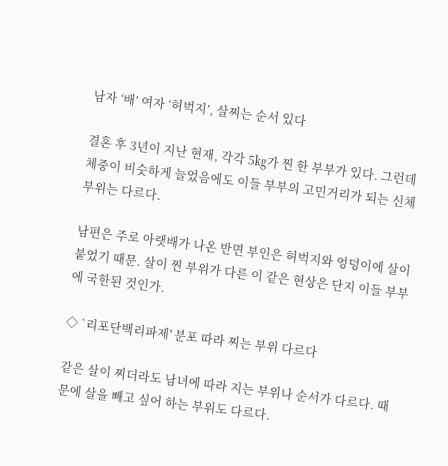남자 ‘배’ 여자 ‘허벅지’, 살찌는 순서 있다

결혼 후 3년이 지난 현재, 각각 5㎏가 찐 한 부부가 있다. 그런데 체중이 비슷하게 늘었음에도 이들 부부의 고민거리가 되는 신체 부위는 다르다.

남편은 주로 아랫배가 나온 반면 부인은 허벅지와 엉덩이에 살이 붙었기 때문. 살이 찐 부위가 다른 이 같은 현상은 단지 이들 부부에 국한된 것인가.

◇ `리포단백리파제' 분포 따라 찌는 부위 다르다

같은 살이 찌더라도 남녀에 따라 지는 부위나 순서가 다르다. 때문에 살을 빼고 싶어 하는 부위도 다르다.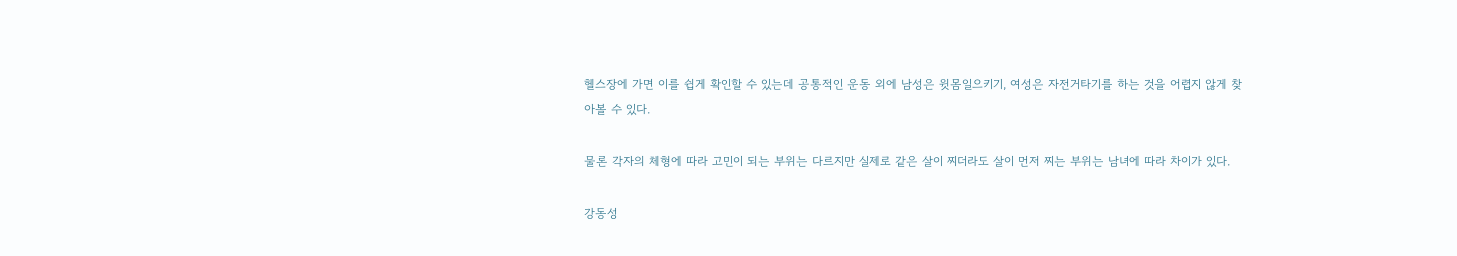헬스장에 가면 이를 쉽게 확인할 수 있는데 공통적인 운동 외에 남성은 윗몸일으키기, 여성은 자전거타기를 하는 것을 어렵지 않게 찾아볼 수 있다.

물론 각자의 체형에 따라 고민이 되는 부위는 다르지만 실제로 같은 살이 찌더라도 살이 먼저 찌는 부위는 남녀에 따라 차이가 있다.

강동성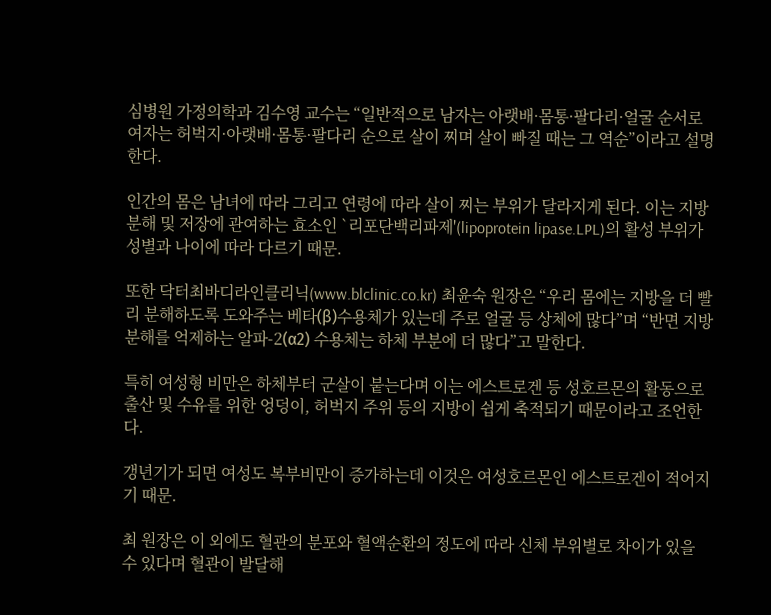심병원 가정의학과 김수영 교수는 “일반적으로 남자는 아랫배·몸통·팔다리·얼굴 순서로 여자는 허벅지·아랫배·몸통·팔다리 순으로 살이 찌며 살이 빠질 때는 그 역순”이라고 설명한다.

인간의 몸은 남녀에 따라 그리고 연령에 따라 살이 찌는 부위가 달라지게 된다. 이는 지방분해 및 저장에 관여하는 효소인 `리포단백리파제'(lipoprotein lipase.LPL)의 활성 부위가 성별과 나이에 따라 다르기 때문.

또한 닥터최바디라인클리닉(www.blclinic.co.kr) 최윤숙 원장은 “우리 몸에는 지방을 더 빨리 분해하도록 도와주는 베타(β)수용체가 있는데 주로 얼굴 등 상체에 많다”며 “반면 지방 분해를 억제하는 알파-2(α2) 수용체는 하체 부분에 더 많다”고 말한다.

특히 여성형 비만은 하체부터 군살이 붙는다며 이는 에스트로겐 등 성호르몬의 활동으로 출산 및 수유를 위한 엉덩이, 허벅지 주위 등의 지방이 쉽게 축적되기 때문이라고 조언한다.

갱년기가 되면 여성도 복부비만이 증가하는데 이것은 여성호르몬인 에스트로겐이 적어지기 때문.

최 원장은 이 외에도 혈관의 분포와 혈액순환의 정도에 따라 신체 부위별로 차이가 있을 수 있다며 혈관이 발달해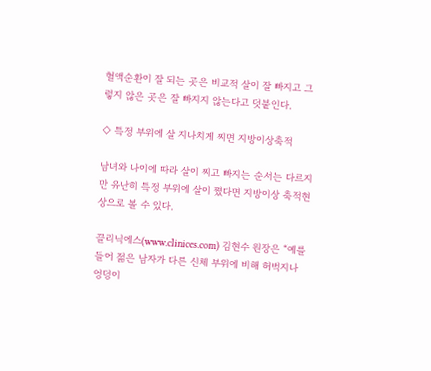혈액순환이 잘 되는 곳은 비교적 살이 잘 빠지고 그렇지 않은 곳은 잘 빠지지 않는다고 덧붙인다.

◇ 특정 부위에 살 지나치게 찌면 지방이상축적

남녀와 나이에 따라 살이 찌고 빠지는 순서는 다르지만 유난히 특정 부위에 살이 쪘다면 지방이상 축적현상으로 볼 수 있다.

끌리닉에스(www.clinices.com) 김현수 원장은 “예를 들어 젊은 남자가 다른 신체 부위에 비해 허벅지나 엉덩이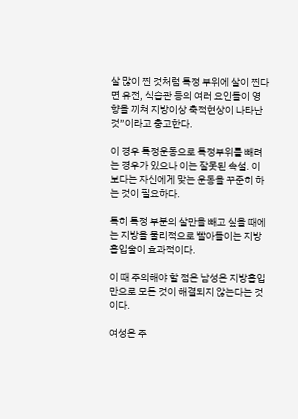살 많이 찐 것처럼 특정 부위에 살이 찐다면 유전, 식습관 등의 여러 요인들이 영향을 끼쳐 지방이상 축적현상이 나타난 것”이라고 충고한다.

이 경우 특정운동으로 특정부위를 빼려는 경우가 있으나 이는 잘못된 속설. 이보다는 자신에게 맞는 운동을 꾸준히 하는 것이 필요하다.

특히 특정 부분의 살만을 빼고 싶을 때에는 지방을 물리적으로 빨아들이는 지방흡입술이 효과적이다.

이 때 주의해야 할 점은 남성은 지방흡입만으로 모든 것이 해결되지 않는다는 것이다.

여성은 주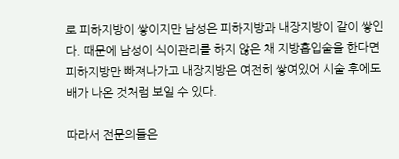로 피하지방이 쌓이지만 남성은 피하지방과 내장지방이 같이 쌓인다. 때문에 남성이 식이관리를 하지 않은 채 지방흡입술을 한다면 피하지방만 빠져나가고 내장지방은 여전히 쌓여있어 시술 후에도 배가 나온 것처럼 보일 수 있다.

따라서 전문의들은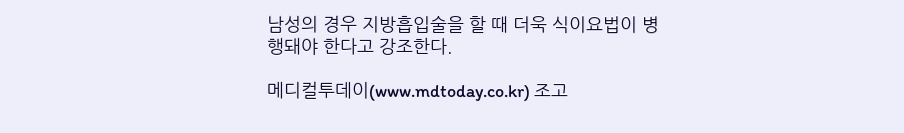남성의 경우 지방흡입술을 할 때 더욱 식이요법이 병행돼야 한다고 강조한다.

메디컬투데이(www.mdtoday.co.kr) 조고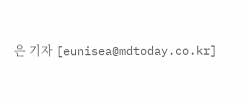은 기자 [eunisea@mdtoday.co.kr]